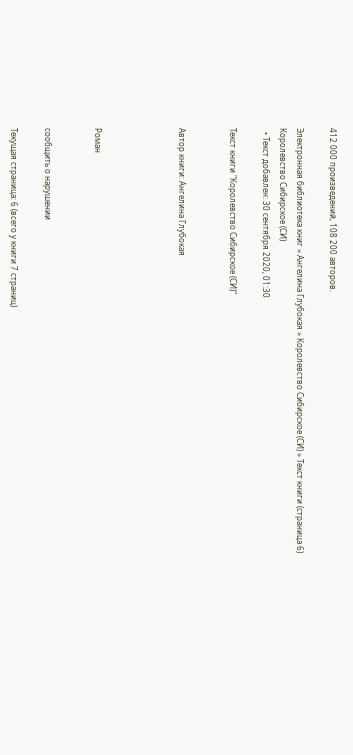412 000 произведений, 108 200 авторов.

Электронная библиотека книг » Ангелина Глубокая » Королевство Сибирское (СИ) » Текст книги (страница 6)
Королевство Сибирское (СИ)
  • Текст добавлен: 30 сентября 2020, 01:30

Текст книги "Королевство Сибирское (СИ)"


Автор книги: Ангелина Глубокая




Роман


сообщить о нарушении

Текущая страница: 6 (всего у книги 7 страниц)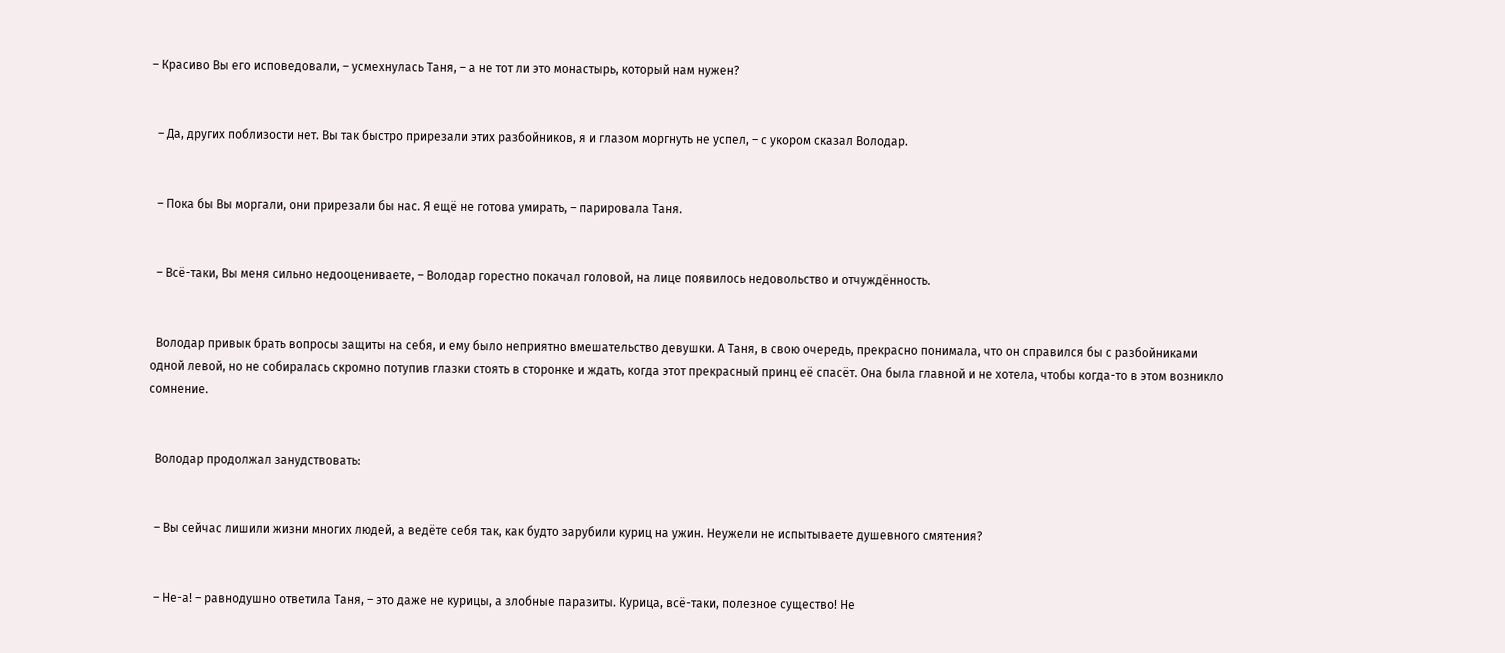– Красиво Вы его исповедовали, – усмехнулась Таня, – а не тот ли это монастырь, который нам нужен?


  – Да, других поблизости нет. Вы так быстро прирезали этих разбойников, я и глазом моргнуть не успел, – с укором сказал Володар.


  – Пока бы Вы моргали, они прирезали бы нас. Я ещё не готова умирать, – парировала Таня.


  – Всё-таки, Вы меня сильно недооцениваете, – Володар горестно покачал головой, на лице появилось недовольство и отчуждённость.


  Володар привык брать вопросы защиты на себя, и ему было неприятно вмешательство девушки. А Таня, в свою очередь, прекрасно понимала, что он справился бы с разбойниками одной левой, но не собиралась скромно потупив глазки стоять в сторонке и ждать, когда этот прекрасный принц её спасёт. Она была главной и не хотела, чтобы когда-то в этом возникло сомнение.


  Володар продолжал занудствовать:


  – Вы сейчас лишили жизни многих людей, а ведёте себя так, как будто зарубили куриц на ужин. Неужели не испытываете душевного смятения?


  – Не-а! – равнодушно ответила Таня, – это даже не курицы, а злобные паразиты. Курица, всё-таки, полезное существо! Не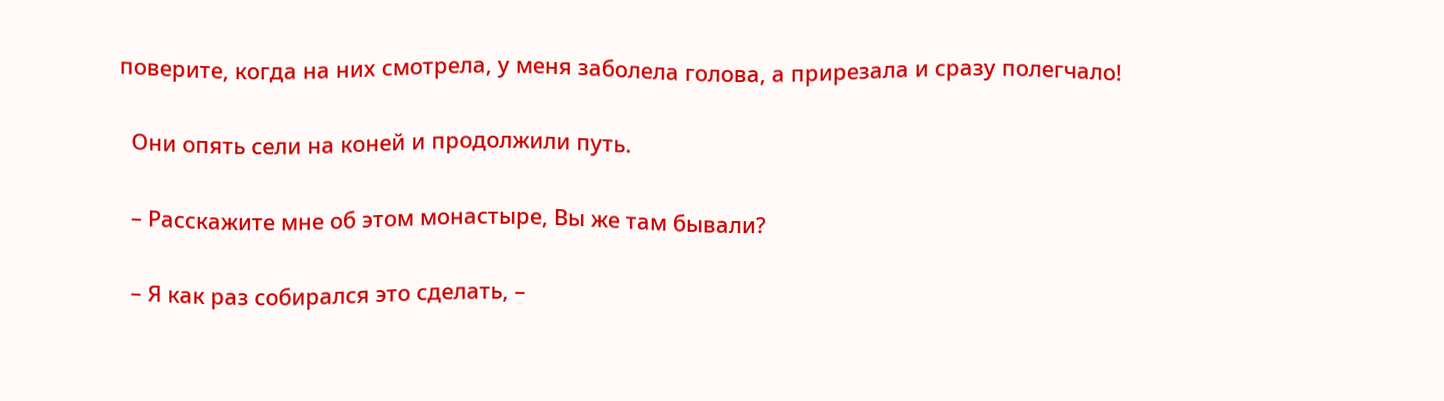поверите, когда на них смотрела, у меня заболела голова, а прирезала и сразу полегчало!


  Они опять сели на коней и продолжили путь.


  – Расскажите мне об этом монастыре, Вы же там бывали?


  – Я как раз собирался это сделать, –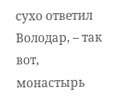сухо ответил Володар, – так вот, монастырь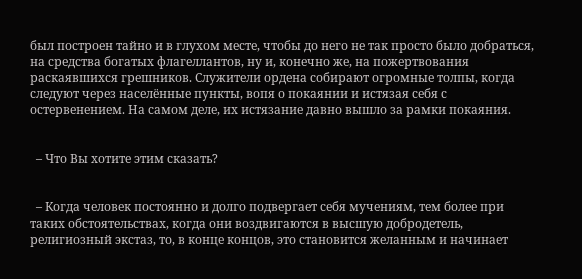был построен тайно и в глухом месте, чтобы до него не так просто было добраться, на средства богатых флагеллантов, ну и, конечно же, на пожертвования раскаявшихся грешников. Служители ордена собирают огромные толпы, когда следуют через населённые пункты, вопя о покаянии и истязая себя с остервенением. На самом деле, их истязание давно вышло за рамки покаяния.


  – Что Вы хотите этим сказать?


  – Когда человек постоянно и долго подвергает себя мучениям, тем более при таких обстоятельствах, когда они воздвигаются в высшую добродетель, религиозный экстаз, то, в конце концов, это становится желанным и начинает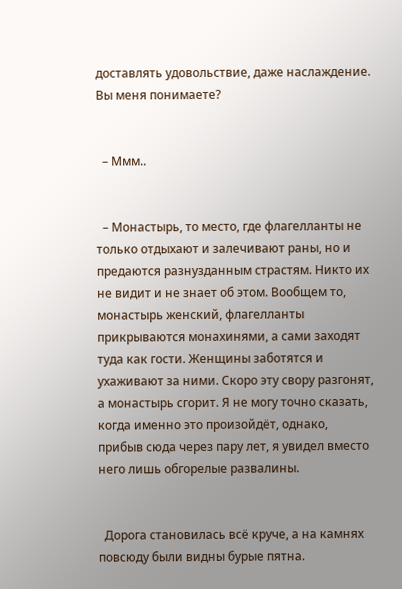доставлять удовольствие, даже наслаждение. Вы меня понимаете?


  – Ммм..


  – Монастырь, то место, где флагелланты не только отдыхают и залечивают раны, но и предаются разнузданным страстям. Никто их не видит и не знает об этом. Вообщем то, монастырь женский, флагелланты прикрываются монахинями, а сами заходят туда как гости. Женщины заботятся и ухаживают за ними. Скоро эту свору разгонят, а монастырь сгорит. Я не могу точно сказать, когда именно это произойдёт, однако, прибыв сюда через пару лет, я увидел вместо него лишь обгорелые развалины.


  Дорога становилась всё круче, а на камнях повсюду были видны бурые пятна.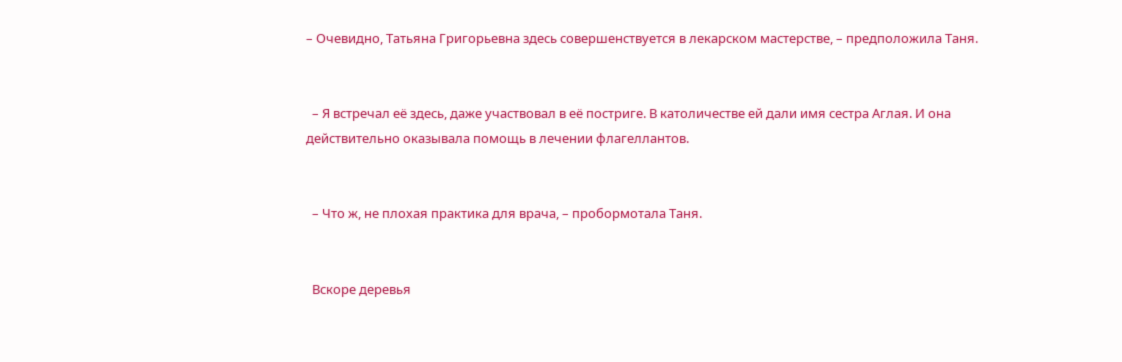– Очевидно, Татьяна Григорьевна здесь совершенствуется в лекарском мастерстве, – предположила Таня.


  – Я встречал её здесь, даже участвовал в её постриге. В католичестве ей дали имя сестра Аглая. И она действительно оказывала помощь в лечении флагеллантов.


  – Что ж, не плохая практика для врача, – пробормотала Таня.


  Вскоре деревья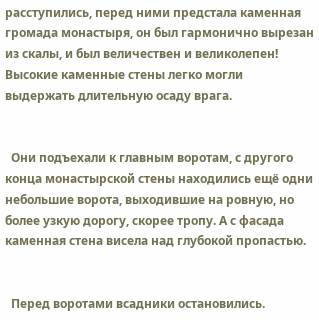расступились, перед ними предстала каменная громада монастыря, он был гармонично вырезан из скалы, и был величествен и великолепен! Высокие каменные стены легко могли выдержать длительную осаду врага.


  Они подъехали к главным воротам, с другого конца монастырской стены находились ещё одни небольшие ворота, выходившие на ровную, но более узкую дорогу, скорее тропу. А с фасада каменная стена висела над глубокой пропастью.


  Перед воротами всадники остановились.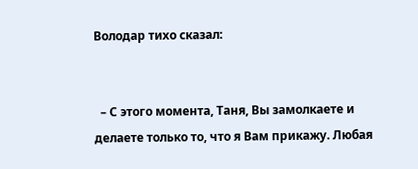Володар тихо сказал:


  – С этого момента, Таня, Вы замолкаете и делаете только то, что я Вам прикажу. Любая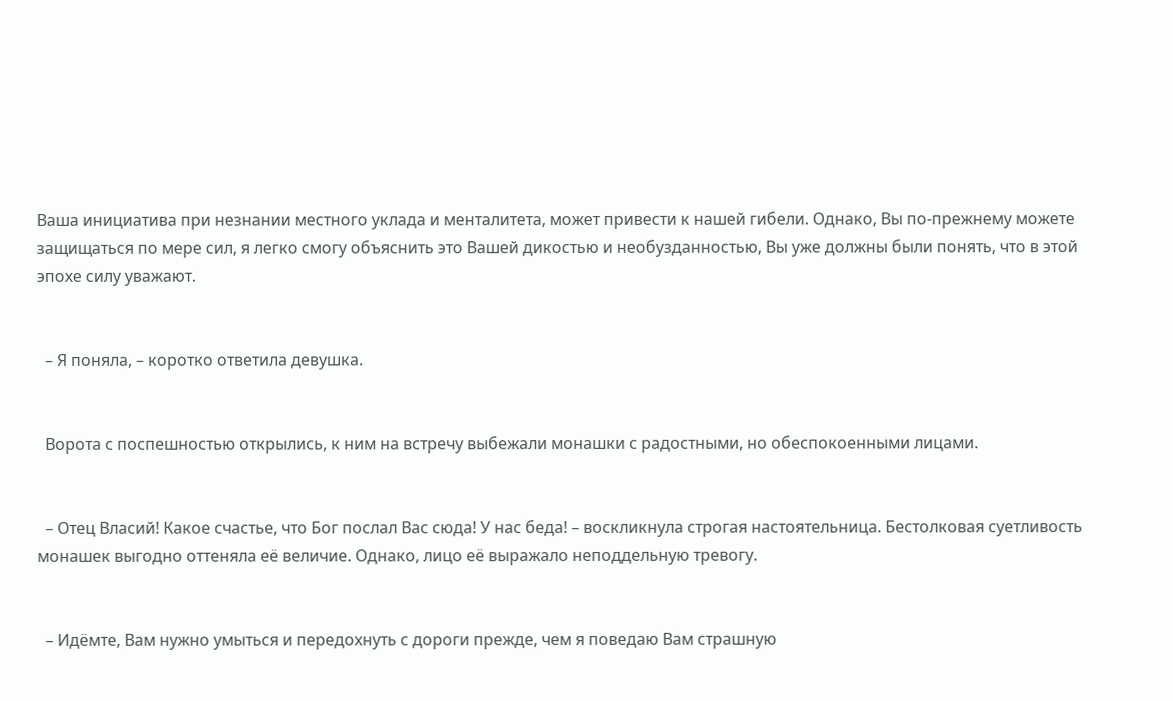Ваша инициатива при незнании местного уклада и менталитета, может привести к нашей гибели. Однако, Вы по-прежнему можете защищаться по мере сил, я легко смогу объяснить это Вашей дикостью и необузданностью, Вы уже должны были понять, что в этой эпохе силу уважают.


  – Я поняла, – коротко ответила девушка.


  Ворота с поспешностью открылись, к ним на встречу выбежали монашки с радостными, но обеспокоенными лицами.


  – Отец Власий! Какое счастье, что Бог послал Вас сюда! У нас беда! – воскликнула строгая настоятельница. Бестолковая суетливость монашек выгодно оттеняла её величие. Однако, лицо её выражало неподдельную тревогу.


  – Идёмте, Вам нужно умыться и передохнуть с дороги прежде, чем я поведаю Вам страшную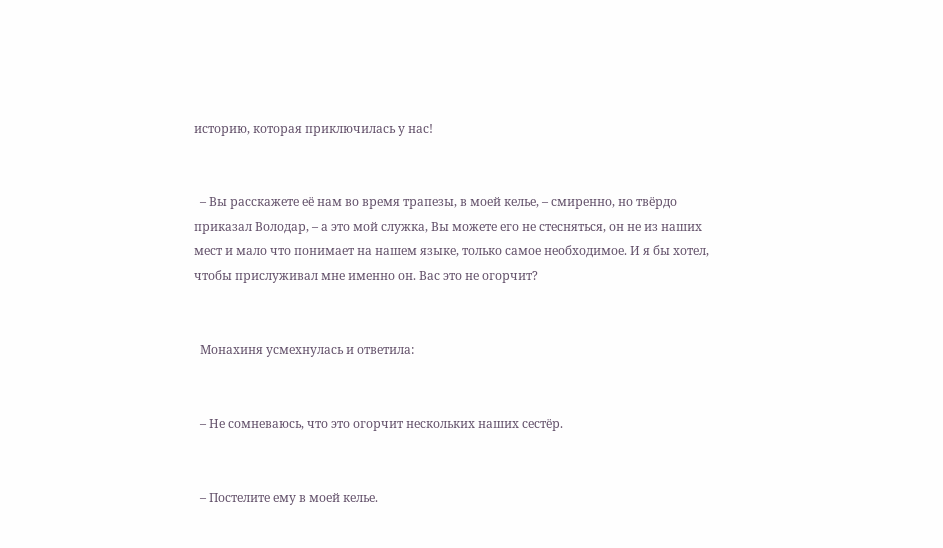историю, которая приключилась у нас!


  – Вы расскажете её нам во время трапезы, в моей келье, – смиренно, но твёрдо приказал Володар, – а это мой служка, Вы можете его не стесняться, он не из наших мест и мало что понимает на нашем языке, только самое необходимое. И я бы хотел, чтобы прислуживал мне именно он. Вас это не огорчит?


  Монахиня усмехнулась и ответила:


  – Не сомневаюсь, что это огорчит нескольких наших сестёр.


  – Постелите ему в моей келье.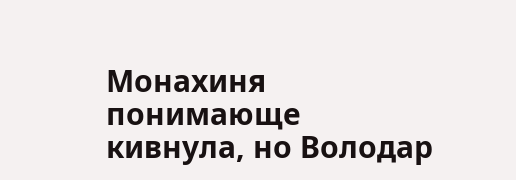Монахиня понимающе кивнула, но Володар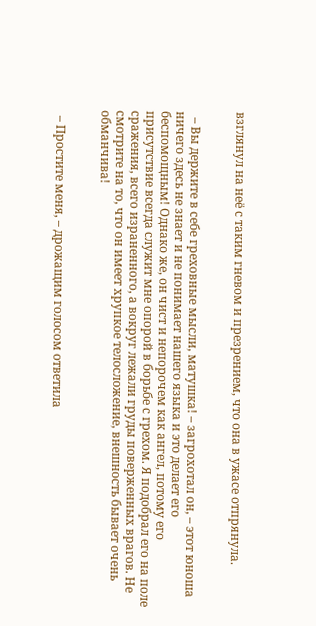взглянул на неё с таким гневом и презрением, что она в ужасе отпрянула.


  – Вы держите в себе греховные мысли, матушка! – загрохотал он, – этот юноша ничего здесь не знает и не понимает нашего языка и это делает его беспомощным! Однако же, он чист и непорочем как ангел, потому его присутствие всегда служит мне опорой в борьбе с грехом. Я подобрал его на поле сражения, всего израненного, а вокруг лежали груды поверженных врагов. Не смотрите на то, что он имеет хрупкое телосложение, внешность бывает очень обманчива!


  – Простите меня, – дрожащим голосом ответила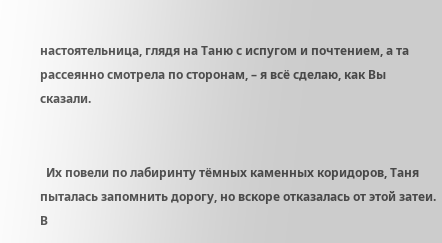настоятельница, глядя на Таню с испугом и почтением, а та рассеянно смотрела по сторонам, – я всё сделаю, как Вы сказали.


  Их повели по лабиринту тёмных каменных коридоров, Таня пыталась запомнить дорогу, но вскоре отказалась от этой затеи. В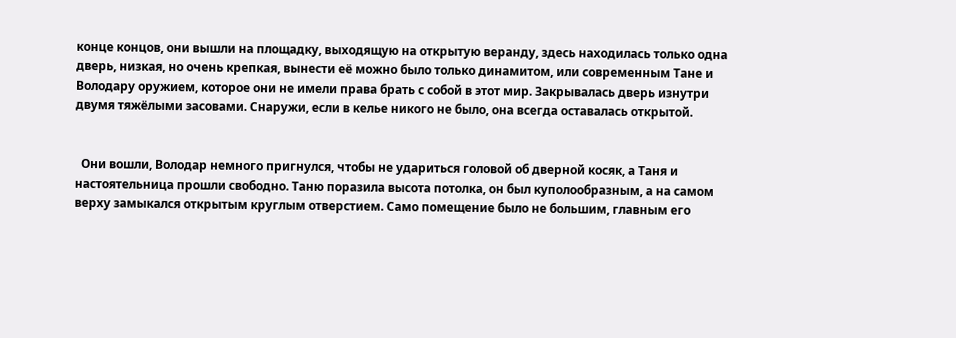конце концов, они вышли на площадку, выходящую на открытую веранду, здесь находилась только одна дверь, низкая, но очень крепкая, вынести её можно было только динамитом, или современным Тане и Володару оружием, которое они не имели права брать с собой в этот мир. Закрывалась дверь изнутри двумя тяжёлыми засовами. Снаружи, если в келье никого не было, она всегда оставалась открытой.


  Они вошли, Володар немного пригнулся, чтобы не удариться головой об дверной косяк, а Таня и настоятельница прошли свободно. Таню поразила высота потолка, он был куполообразным, а на самом верху замыкался открытым круглым отверстием. Само помещение было не большим, главным его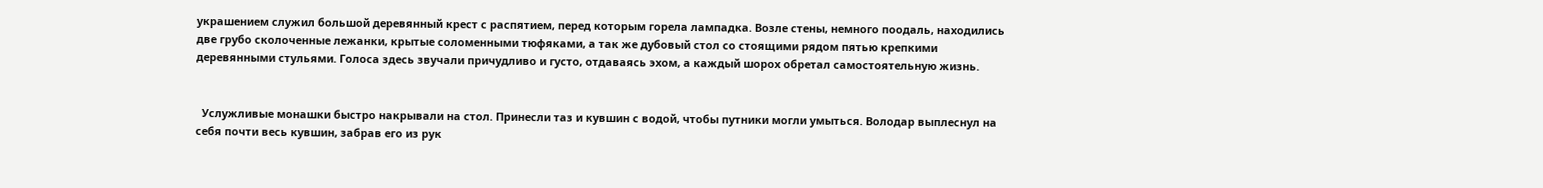украшением служил большой деревянный крест с распятием, перед которым горела лампадка. Возле стены, немного поодаль, находились две грубо сколоченные лежанки, крытые соломенными тюфяками, а так же дубовый стол со стоящими рядом пятью крепкими деревянными стульями. Голоса здесь звучали причудливо и густо, отдаваясь эхом, а каждый шорох обретал самостоятельную жизнь.


  Услужливые монашки быстро накрывали на стол. Принесли таз и кувшин с водой, чтобы путники могли умыться. Володар выплеснул на себя почти весь кувшин, забрав его из рук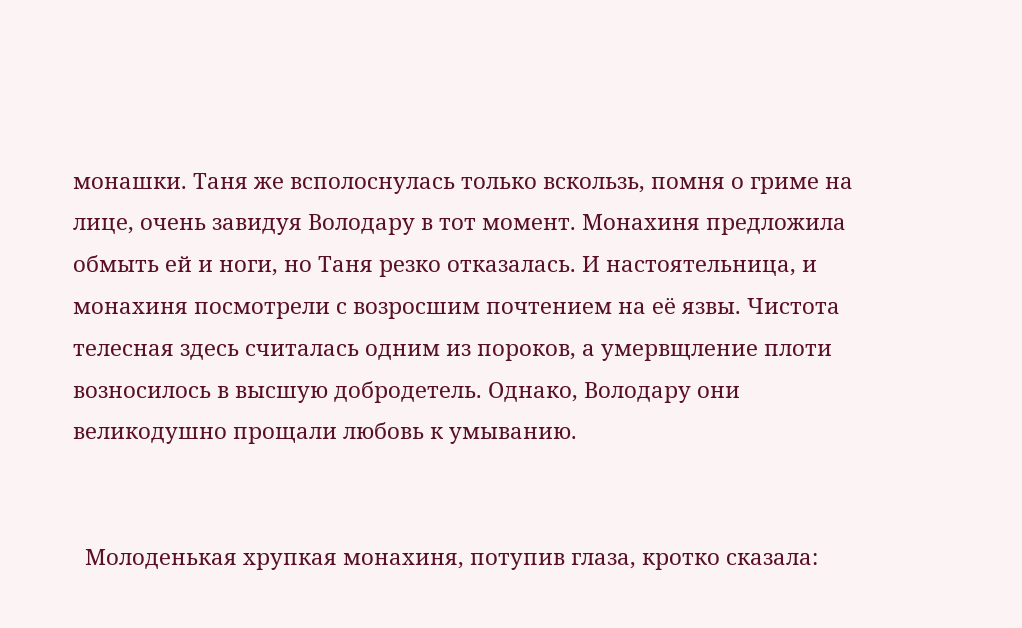монашки. Таня же всполоснулась только вскользь, помня о гриме на лице, очень завидуя Володару в тот момент. Монахиня предложила обмыть ей и ноги, но Таня резко отказалась. И настоятельница, и монахиня посмотрели с возросшим почтением на её язвы. Чистота телесная здесь считалась одним из пороков, а умервщление плоти возносилось в высшую добродетель. Однако, Володару они великодушно прощали любовь к умыванию.


  Молоденькая хрупкая монахиня, потупив глаза, кротко сказала: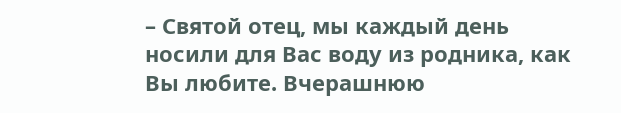– Святой отец, мы каждый день носили для Вас воду из родника, как Вы любите. Вчерашнюю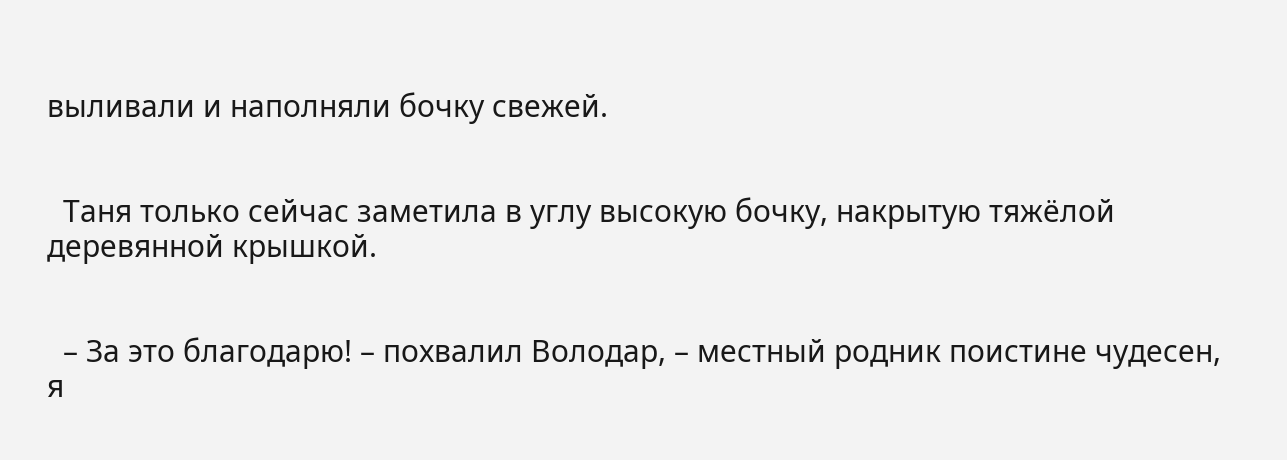выливали и наполняли бочку свежей.


  Таня только сейчас заметила в углу высокую бочку, накрытую тяжёлой деревянной крышкой.


  – За это благодарю! – похвалил Володар, – местный родник поистине чудесен, я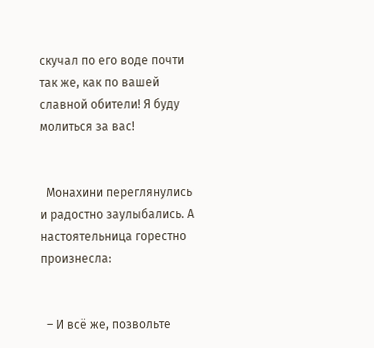скучал по его воде почти так же, как по вашей славной обители! Я буду молиться за вас!


  Монахини переглянулись и радостно заулыбались. А настоятельница горестно произнесла:


  – И всё же, позвольте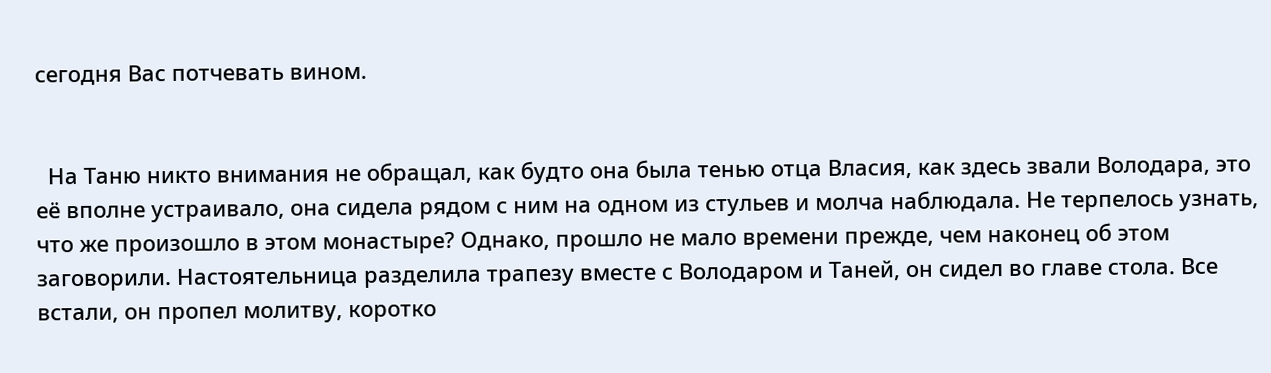сегодня Вас потчевать вином.


  На Таню никто внимания не обращал, как будто она была тенью отца Власия, как здесь звали Володара, это её вполне устраивало, она сидела рядом с ним на одном из стульев и молча наблюдала. Не терпелось узнать, что же произошло в этом монастыре? Однако, прошло не мало времени прежде, чем наконец об этом заговорили. Настоятельница разделила трапезу вместе с Володаром и Таней, он сидел во главе стола. Все встали, он пропел молитву, коротко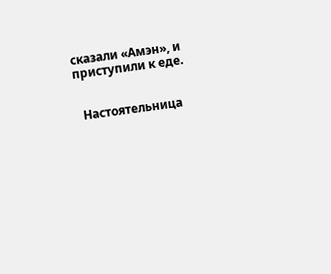сказали «Амэн», и приступили к еде.


  Настоятельница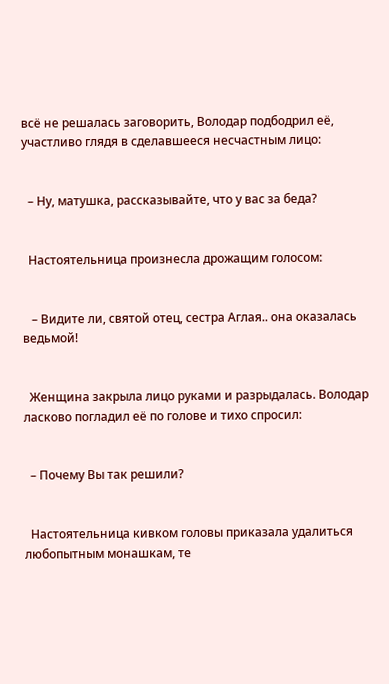всё не решалась заговорить, Володар подбодрил её, участливо глядя в сделавшееся несчастным лицо:


  – Ну, матушка, рассказывайте, что у вас за беда?


  Настоятельница произнесла дрожащим голосом:


   – Видите ли, святой отец, сестра Аглая.. она оказалась ведьмой!


  Женщина закрыла лицо руками и разрыдалась. Володар ласково погладил её по голове и тихо спросил:


  – Почему Вы так решили?


  Настоятельница кивком головы приказала удалиться любопытным монашкам, те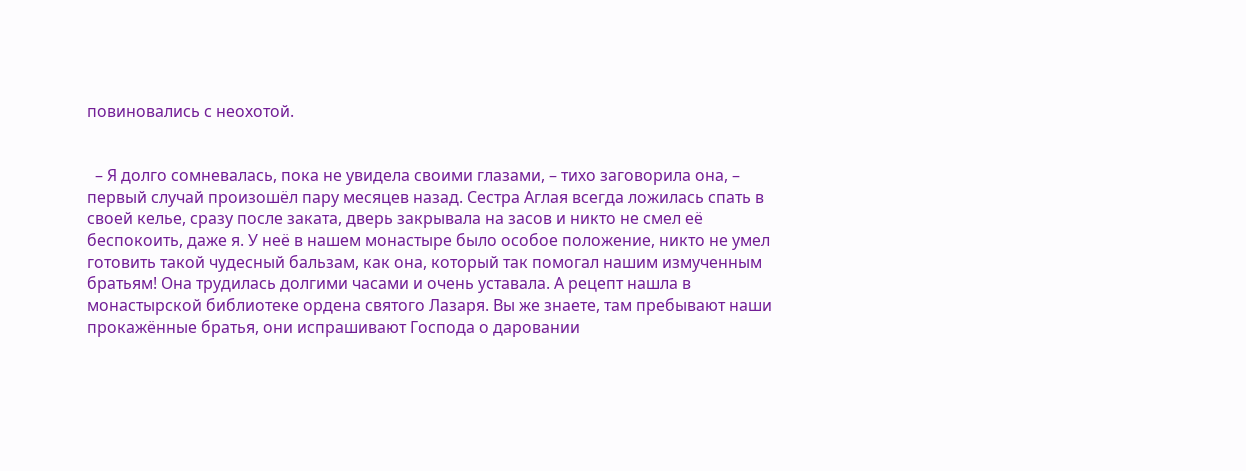повиновались с неохотой.


  – Я долго сомневалась, пока не увидела своими глазами, – тихо заговорила она, – первый случай произошёл пару месяцев назад. Сестра Аглая всегда ложилась спать в своей келье, сразу после заката, дверь закрывала на засов и никто не смел её беспокоить, даже я. У неё в нашем монастыре было особое положение, никто не умел готовить такой чудесный бальзам, как она, который так помогал нашим измученным братьям! Она трудилась долгими часами и очень уставала. А рецепт нашла в монастырской библиотеке ордена святого Лазаря. Вы же знаете, там пребывают наши прокажённые братья, они испрашивают Господа о даровании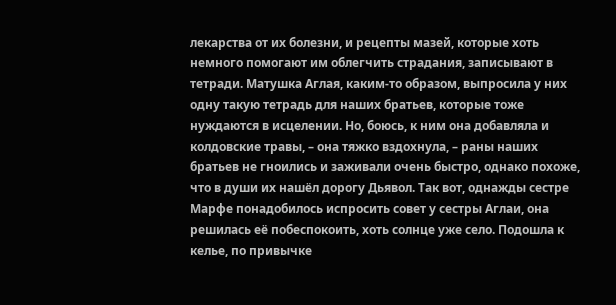лекарства от их болезни, и рецепты мазей, которые хоть немного помогают им облегчить страдания, записывают в тетради. Матушка Аглая, каким-то образом, выпросила у них одну такую тетрадь для наших братьев, которые тоже нуждаются в исцелении. Но, боюсь, к ним она добавляла и колдовские травы, – она тяжко вздохнула, – раны наших братьев не гноились и заживали очень быстро, однако похоже, что в души их нашёл дорогу Дьявол. Так вот, однажды сестре Марфе понадобилось испросить совет у сестры Аглаи, она решилась её побеспокоить, хоть солнце уже село. Подошла к келье, по привычке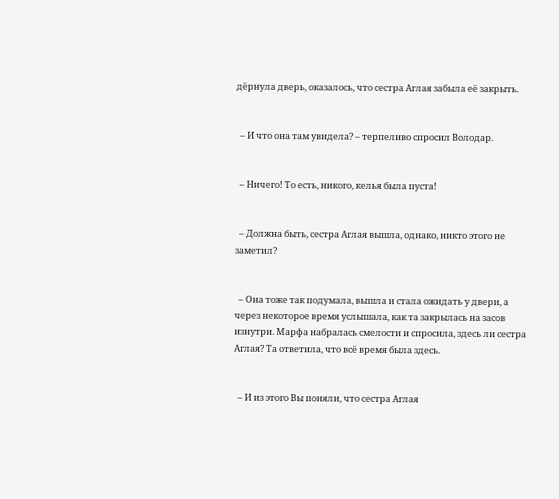дёрнула дверь, оказалось, что сестра Аглая забыла её закрыть.


  – И что она там увидела? – терпеливо спросил Володар.


  – Ничего! То есть, никого, келья была пуста!


  – Должна быть, сестра Аглая вышла, однако, никто этого не заметил?


  – Она тоже так подумала, вышла и стала ожидать у двери, а через некоторое время услышала, как та закрылась на засов изнутри. Марфа набралась смелости и спросила, здесь ли сестра Аглая? Та ответила, что всё время была здесь.


  – И из этого Вы поняли, что сестра Аглая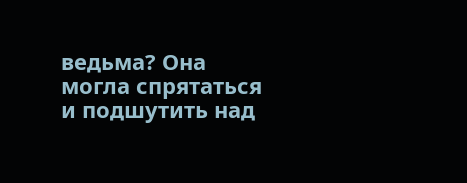ведьма? Она могла спрятаться и подшутить над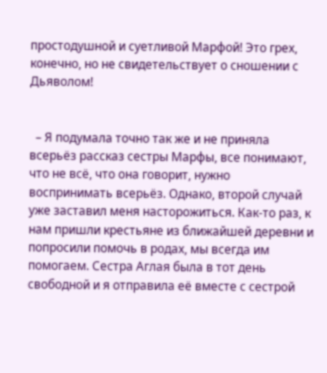простодушной и суетливой Марфой! Это грех, конечно, но не свидетельствует о сношении с Дьяволом!


  – Я подумала точно так же и не приняла всерьёз рассказ сестры Марфы, все понимают, что не всё, что она говорит, нужно воспринимать всерьёз. Однако, второй случай уже заставил меня насторожиться. Как-то раз, к нам пришли крестьяне из ближайшей деревни и попросили помочь в родах, мы всегда им помогаем. Сестра Аглая была в тот день свободной и я отправила её вместе с сестрой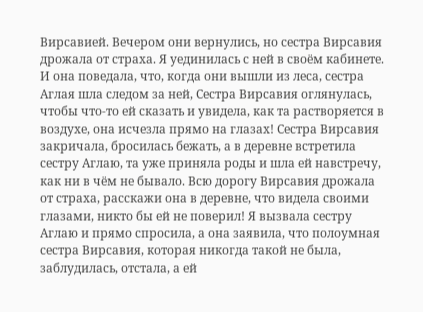Вирсавией. Вечером они вернулись, но сестра Вирсавия дрожала от страха. Я уединилась с ней в своём кабинете. И она поведала, что, когда они вышли из леса, сестра Аглая шла следом за ней, Сестра Вирсавия оглянулась, чтобы что-то ей сказать и увидела, как та растворяется в воздухе, она исчезла прямо на глазах! Сестра Вирсавия закричала, бросилась бежать, а в деревне встретила сестру Аглаю, та уже приняла роды и шла ей навстречу, как ни в чём не бывало. Всю дорогу Вирсавия дрожала от страха, расскажи она в деревне, что видела своими глазами, никто бы ей не поверил! Я вызвала сестру Аглаю и прямо спросила, а она заявила, что полоумная сестра Вирсавия, которая никогда такой не была, заблудилась, отстала, а ей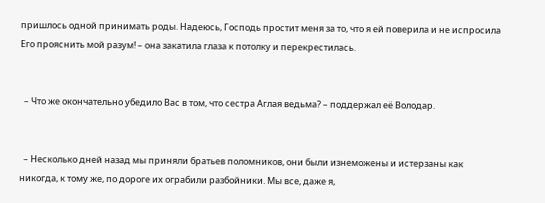пришлось одной принимать роды. Надеюсь, Господь простит меня за то, что я ей поверила и не испросила Его прояснить мой разум! – она закатила глаза к потолку и перекрестилась.


  – Что же окончательно убедило Вас в том, что сестра Аглая ведьма? – поддержал её Володар.


  – Несколько дней назад мы приняли братьев поломников, они были изнеможены и истерзаны как никогда, к тому же, по дороге их ограбили разбойники. Мы все, даже я,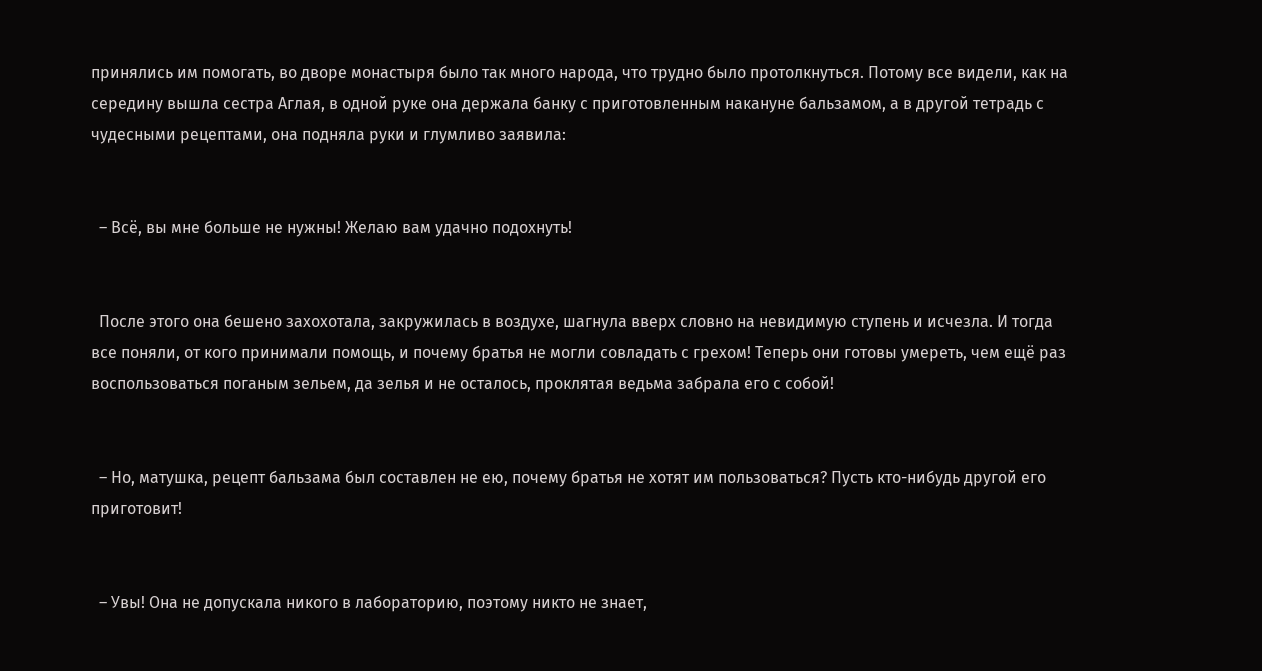принялись им помогать, во дворе монастыря было так много народа, что трудно было протолкнуться. Потому все видели, как на середину вышла сестра Аглая, в одной руке она держала банку с приготовленным накануне бальзамом, а в другой тетрадь с чудесными рецептами, она подняла руки и глумливо заявила:


  – Всё, вы мне больше не нужны! Желаю вам удачно подохнуть!


  После этого она бешено захохотала, закружилась в воздухе, шагнула вверх словно на невидимую ступень и исчезла. И тогда все поняли, от кого принимали помощь, и почему братья не могли совладать с грехом! Теперь они готовы умереть, чем ещё раз воспользоваться поганым зельем, да зелья и не осталось, проклятая ведьма забрала его с собой!


  – Но, матушка, рецепт бальзама был составлен не ею, почему братья не хотят им пользоваться? Пусть кто-нибудь другой его приготовит!


  – Увы! Она не допускала никого в лабораторию, поэтому никто не знает,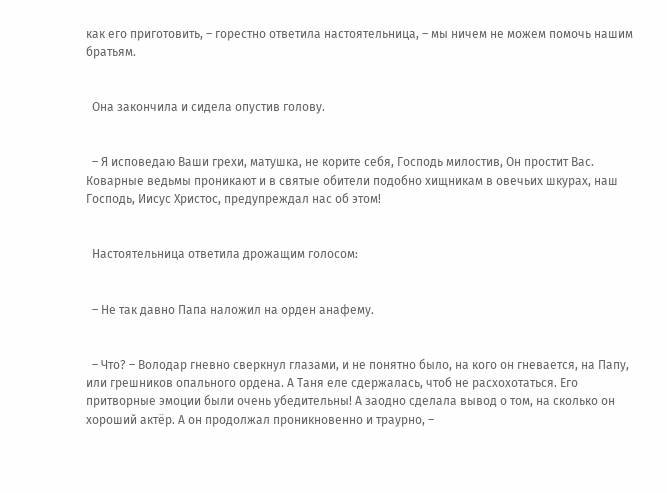как его приготовить, – горестно ответила настоятельница, – мы ничем не можем помочь нашим братьям.


  Она закончила и сидела опустив голову.


  – Я исповедаю Ваши грехи, матушка, не корите себя, Господь милостив, Он простит Вас. Коварные ведьмы проникают и в святые обители подобно хищникам в овечьих шкурах, наш Господь, Иисус Христос, предупреждал нас об этом!


  Настоятельница ответила дрожащим голосом:


  – Не так давно Папа наложил на орден анафему.


  – Что? – Володар гневно сверкнул глазами, и не понятно было, на кого он гневается, на Папу, или грешников опального ордена. А Таня еле сдержалась, чтоб не расхохотаться. Его притворные эмоции были очень убедительны! А заодно сделала вывод о том, на сколько он хороший актёр. А он продолжал проникновенно и траурно, –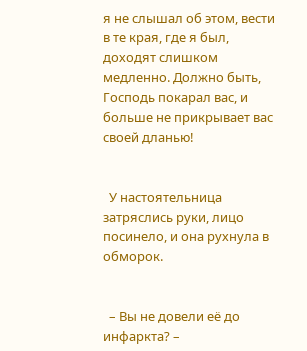я не слышал об этом, вести в те края, где я был, доходят слишком медленно. Должно быть, Господь покарал вас, и больше не прикрывает вас своей дланью!


  У настоятельница затряслись руки, лицо посинело, и она рухнула в обморок.


  – Вы не довели её до инфаркта? –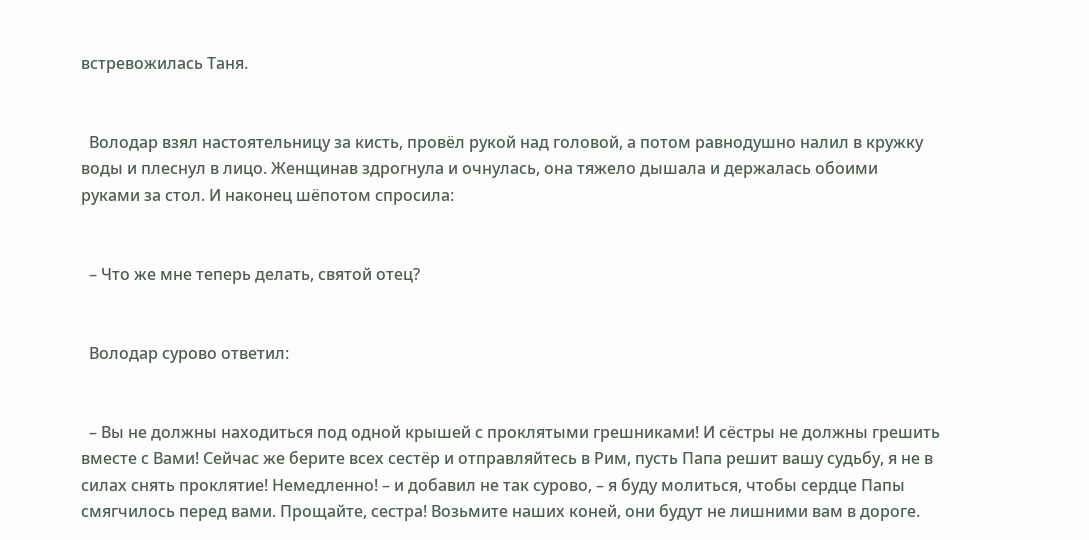встревожилась Таня.


  Володар взял настоятельницу за кисть, провёл рукой над головой, а потом равнодушно налил в кружку воды и плеснул в лицо. Женщинав здрогнула и очнулась, она тяжело дышала и держалась обоими руками за стол. И наконец шёпотом спросила:


  – Что же мне теперь делать, святой отец?


  Володар сурово ответил:


  – Вы не должны находиться под одной крышей с проклятыми грешниками! И сёстры не должны грешить вместе с Вами! Сейчас же берите всех сестёр и отправляйтесь в Рим, пусть Папа решит вашу судьбу, я не в силах снять проклятие! Немедленно! – и добавил не так сурово, – я буду молиться, чтобы сердце Папы смягчилось перед вами. Прощайте, сестра! Возьмите наших коней, они будут не лишними вам в дороге.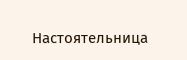Настоятельница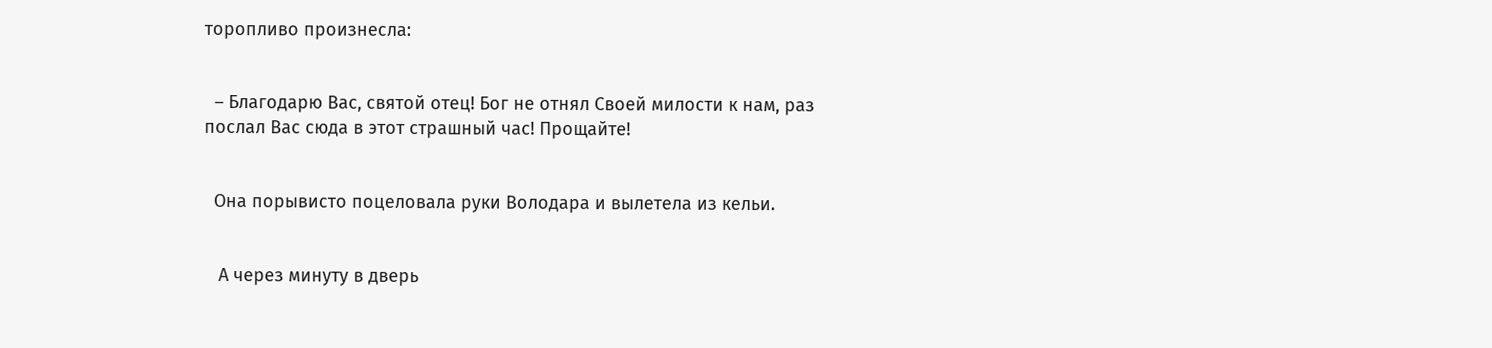торопливо произнесла:


  – Благодарю Вас, святой отец! Бог не отнял Своей милости к нам, раз послал Вас сюда в этот страшный час! Прощайте!


  Она порывисто поцеловала руки Володара и вылетела из кельи.


   А через минуту в дверь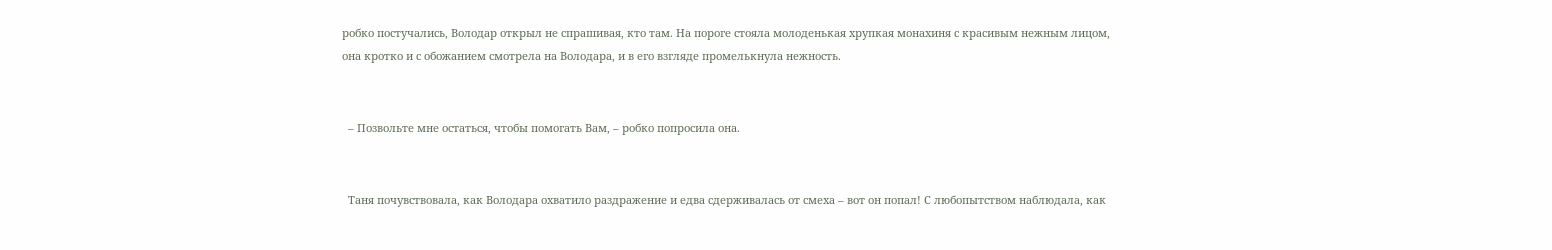робко постучались, Володар открыл не спрашивая, кто там. На пороге стояла молоденькая хрупкая монахиня с красивым нежным лицом, она кротко и с обожанием смотрела на Володара, и в его взгляде промелькнула нежность.


  – Позвольте мне остаться, чтобы помогать Вам, – робко попросила она.


  Таня почувствовала, как Володара охватило раздражение и едва сдерживалась от смеха – вот он попал! С любопытством наблюдала, как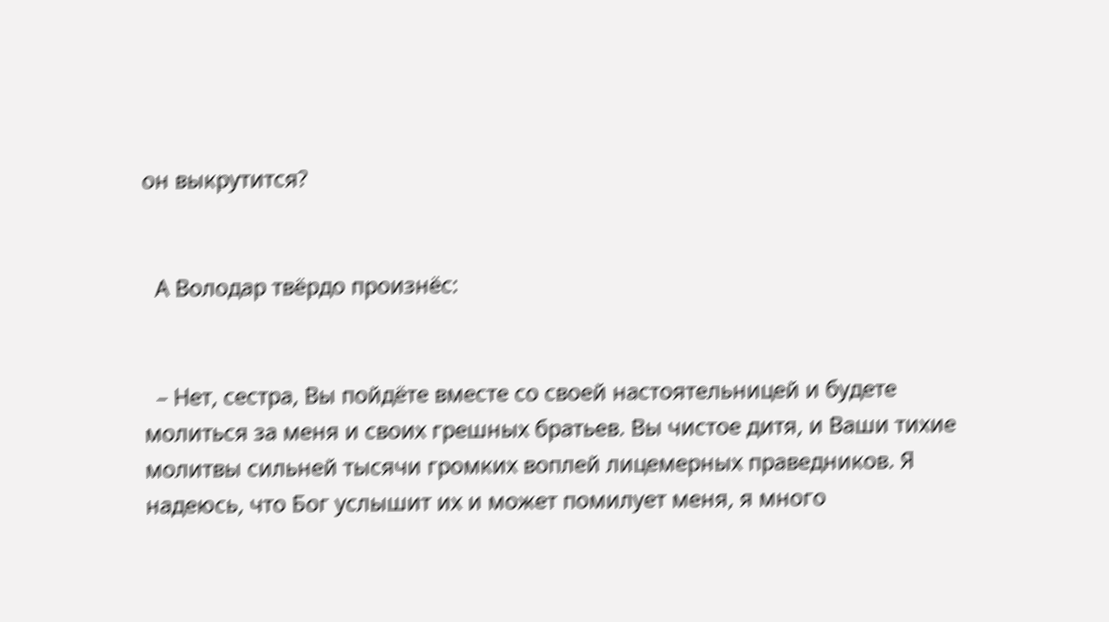он выкрутится?


  А Володар твёрдо произнёс:


  – Нет, сестра, Вы пойдёте вместе со своей настоятельницей и будете молиться за меня и своих грешных братьев. Вы чистое дитя, и Ваши тихие молитвы сильней тысячи громких воплей лицемерных праведников. Я надеюсь, что Бог услышит их и может помилует меня, я много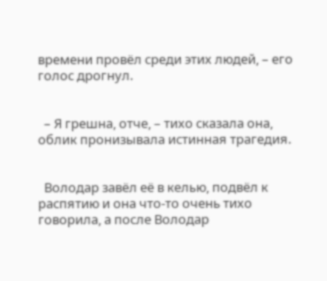времени провёл среди этих людей, – его голос дрогнул.


  – Я грешна, отче, – тихо сказала она, облик пронизывала истинная трагедия.


  Володар завёл её в келью, подвёл к распятию и она что-то очень тихо говорила, а после Володар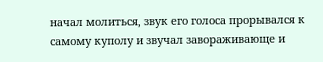начал молиться, звук его голоса прорывался к самому куполу и звучал завораживающе и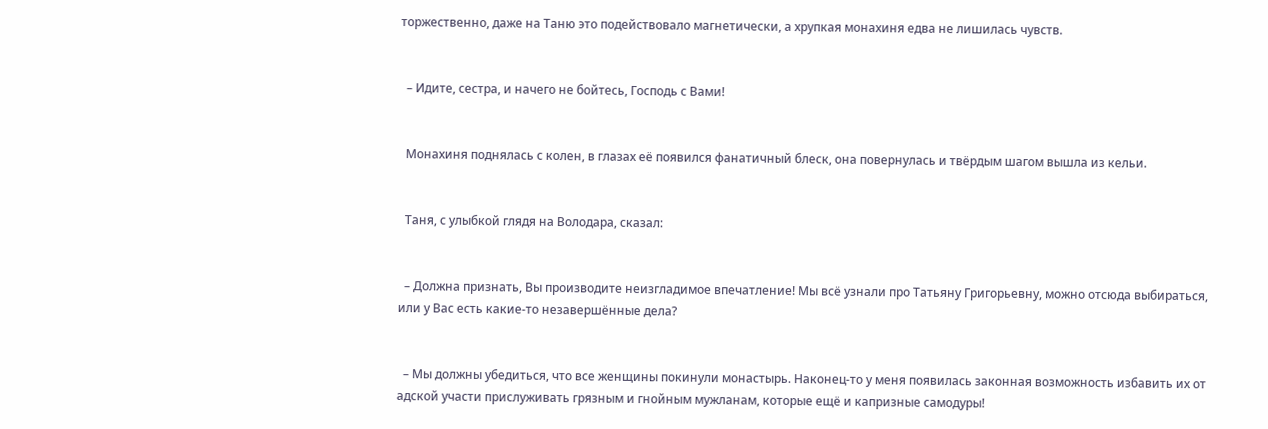торжественно, даже на Таню это подействовало магнетически, а хрупкая монахиня едва не лишилась чувств.


  – Идите, сестра, и начего не бойтесь, Господь с Вами!


  Монахиня поднялась с колен, в глазах её появился фанатичный блеск, она повернулась и твёрдым шагом вышла из кельи.


  Таня, с улыбкой глядя на Володара, сказал:


  – Должна признать, Вы производите неизгладимое впечатление! Мы всё узнали про Татьяну Григорьевну, можно отсюда выбираться, или у Вас есть какие-то незавершённые дела?


  – Мы должны убедиться, что все женщины покинули монастырь. Наконец-то у меня появилась законная возможность избавить их от адской участи прислуживать грязным и гнойным мужланам, которые ещё и капризные самодуры!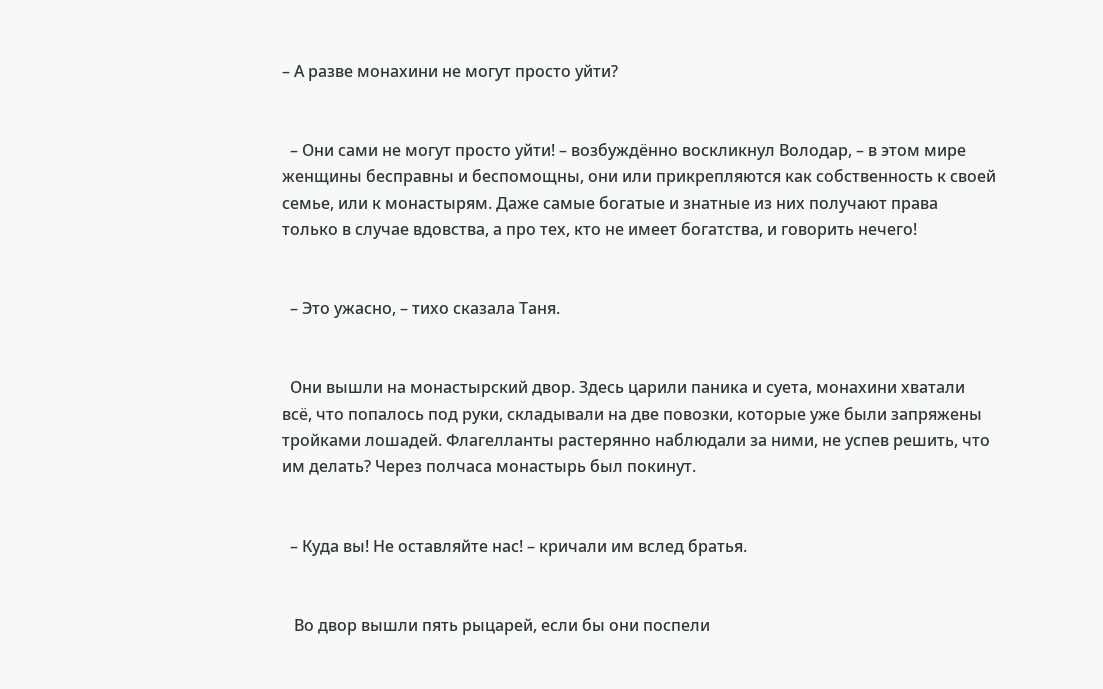– А разве монахини не могут просто уйти?


  – Они сами не могут просто уйти! – возбуждённо воскликнул Володар, – в этом мире женщины бесправны и беспомощны, они или прикрепляются как собственность к своей семье, или к монастырям. Даже самые богатые и знатные из них получают права только в случае вдовства, а про тех, кто не имеет богатства, и говорить нечего!


  – Это ужасно, – тихо сказала Таня.


  Они вышли на монастырский двор. Здесь царили паника и суета, монахини хватали всё, что попалось под руки, складывали на две повозки, которые уже были запряжены тройками лошадей. Флагелланты растерянно наблюдали за ними, не успев решить, что им делать? Через полчаса монастырь был покинут.


  – Куда вы! Не оставляйте нас! – кричали им вслед братья.


   Во двор вышли пять рыцарей, если бы они поспели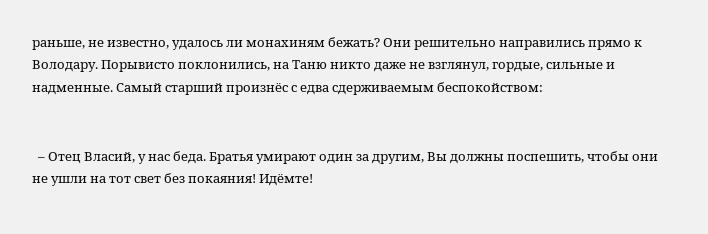раньше, не известно, удалось ли монахиням бежать? Они решительно направились прямо к Володару. Порывисто поклонились, на Таню никто даже не взглянул, гордые, сильные и надменные. Самый старший произнёс с едва сдерживаемым беспокойством:


  – Отец Власий, у нас беда. Братья умирают один за другим, Вы должны поспешить, чтобы они не ушли на тот свет без покаяния! Идёмте!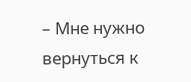– Мне нужно вернуться к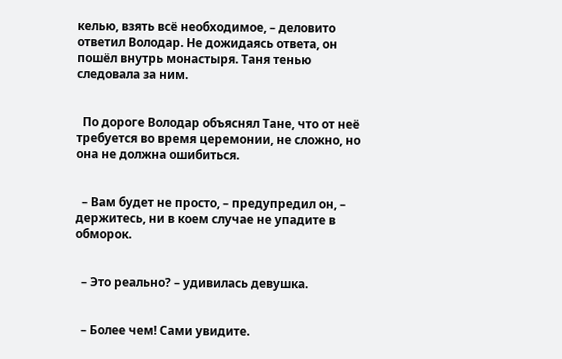келью, взять всё необходимое, – деловито ответил Володар. Не дожидаясь ответа, он пошёл внутрь монастыря. Таня тенью следовала за ним.


  По дороге Володар объяснял Тане, что от неё требуется во время церемонии, не сложно, но она не должна ошибиться.


  – Вам будет не просто, – предупредил он, – держитесь, ни в коем случае не упадите в обморок.


  – Это реально? – удивилась девушка.


  – Более чем! Сами увидите.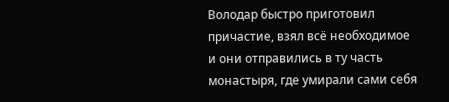Володар быстро приготовил причастие, взял всё необходимое и они отправились в ту часть монастыря, где умирали сами себя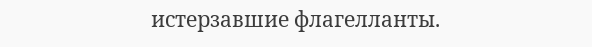истерзавшие флагелланты.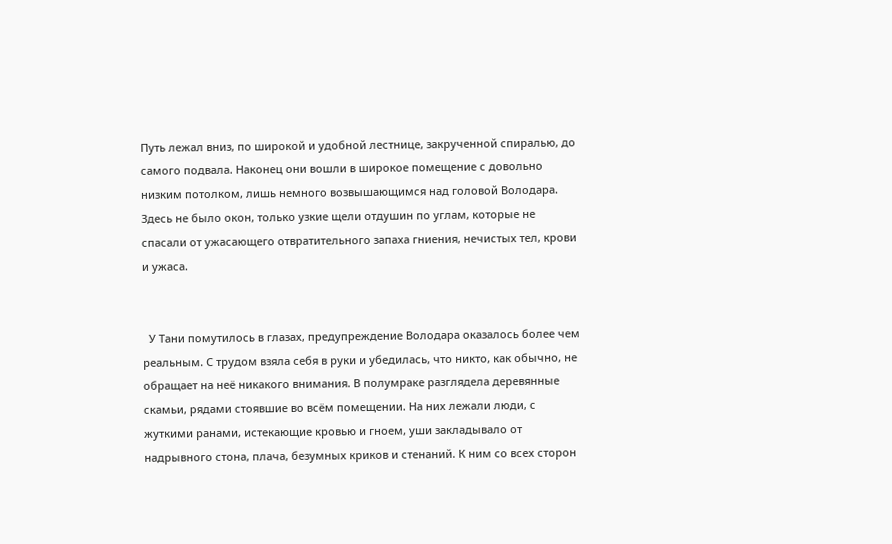Путь лежал вниз, по широкой и удобной лестнице, закрученной спиралью, до самого подвала. Наконец они вошли в широкое помещение с довольно низким потолком, лишь немного возвышающимся над головой Володара. Здесь не было окон, только узкие щели отдушин по углам, которые не спасали от ужасающего отвратительного запаха гниения, нечистых тел, крови и ужаса.


  У Тани помутилось в глазах, предупреждение Володара оказалось более чем реальным. С трудом взяла себя в руки и убедилась, что никто, как обычно, не обращает на неё никакого внимания. В полумраке разглядела деревянные скамьи, рядами стоявшие во всём помещении. На них лежали люди, с жуткими ранами, истекающие кровью и гноем, уши закладывало от надрывного стона, плача, безумных криков и стенаний. К ним со всех сторон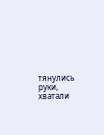тянулись руки, хватали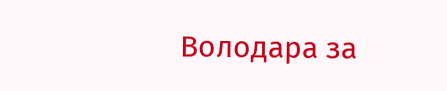Володара за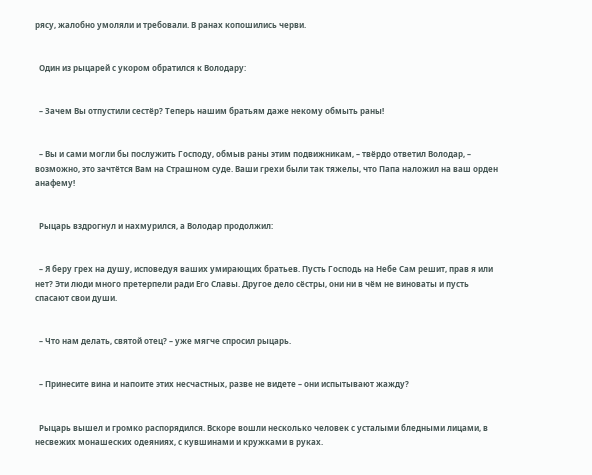рясу, жалобно умоляли и требовали. В ранах копошились черви.


  Один из рыцарей с укором обратился к Володару:


  – Зачем Вы отпустили сестёр? Теперь нашим братьям даже некому обмыть раны!


  – Вы и сами могли бы послужить Господу, обмыв раны этим подвижникам, – твёрдо ответил Володар, – возможно, это зачтётся Вам на Страшном суде. Ваши грехи были так тяжелы, что Папа наложил на ваш орден анафему!


  Рыцарь вздрогнул и нахмурился, а Володар продолжил:


  – Я беру грех на душу, исповедуя ваших умирающих братьев. Пусть Господь на Небе Сам решит, прав я или нет? Эти люди много претерпели ради Его Славы. Другое дело сёстры, они ни в чём не виноваты и пусть спасают свои души.


  – Что нам делать, святой отец? – уже мягче спросил рыцарь.


  – Принесите вина и напоите этих несчастных, разве не видете – они испытывают жажду?


  Рыцарь вышел и громко распорядился. Вскоре вошли несколько человек с усталыми бледными лицами, в несвежих монашеских одеяниях, с кувшинами и кружками в руках.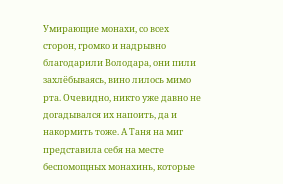Умирающие монахи, со всех сторон, громко и надрывно благодарили Володара, они пили захлёбываясь, вино лилось мимо рта. Очевидно, никто уже давно не догадывался их напоить, да и накормить тоже. А Таня на миг представила себя на месте беспомощных монахинь, которые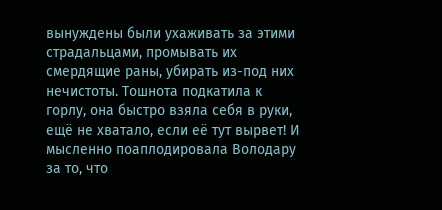вынуждены были ухаживать за этими страдальцами, промывать их смердящие раны, убирать из-под них нечистоты. Тошнота подкатила к горлу, она быстро взяла себя в руки, ещё не хватало, если её тут вырвет! И мысленно поаплодировала Володару за то, что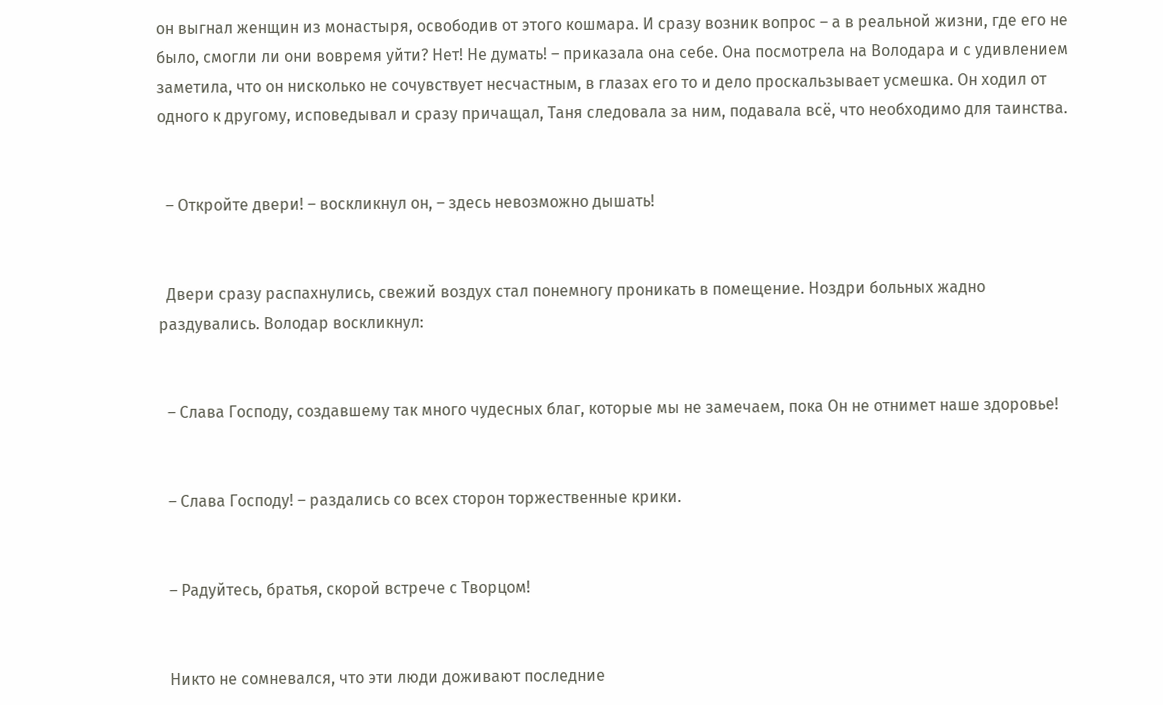он выгнал женщин из монастыря, освободив от этого кошмара. И сразу возник вопрос – а в реальной жизни, где его не было, смогли ли они вовремя уйти? Нет! Не думать! – приказала она себе. Она посмотрела на Володара и с удивлением заметила, что он нисколько не сочувствует несчастным, в глазах его то и дело проскальзывает усмешка. Он ходил от одного к другому, исповедывал и сразу причащал, Таня следовала за ним, подавала всё, что необходимо для таинства.


  – Откройте двери! – воскликнул он, – здесь невозможно дышать!


  Двери сразу распахнулись, свежий воздух стал понемногу проникать в помещение. Ноздри больных жадно раздувались. Володар воскликнул:


  – Слава Господу, создавшему так много чудесных благ, которые мы не замечаем, пока Он не отнимет наше здоровье!


  – Слава Господу! – раздались со всех сторон торжественные крики.


  – Радуйтесь, братья, скорой встрече с Творцом!


  Никто не сомневался, что эти люди доживают последние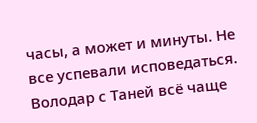часы, а может и минуты. Не все успевали исповедаться. Володар с Таней всё чаще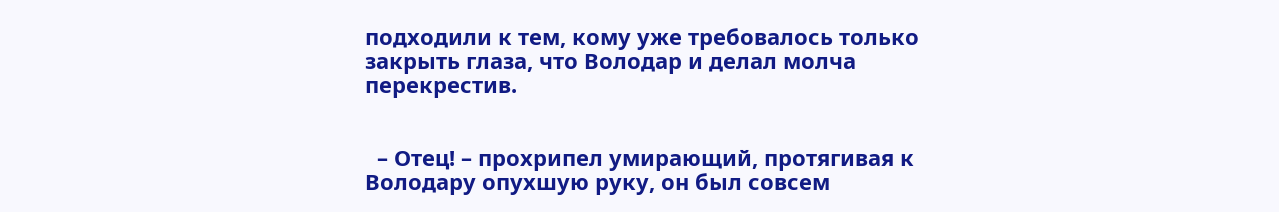подходили к тем, кому уже требовалось только закрыть глаза, что Володар и делал молча перекрестив.


  – Отец! – прохрипел умирающий, протягивая к Володару опухшую руку, он был совсем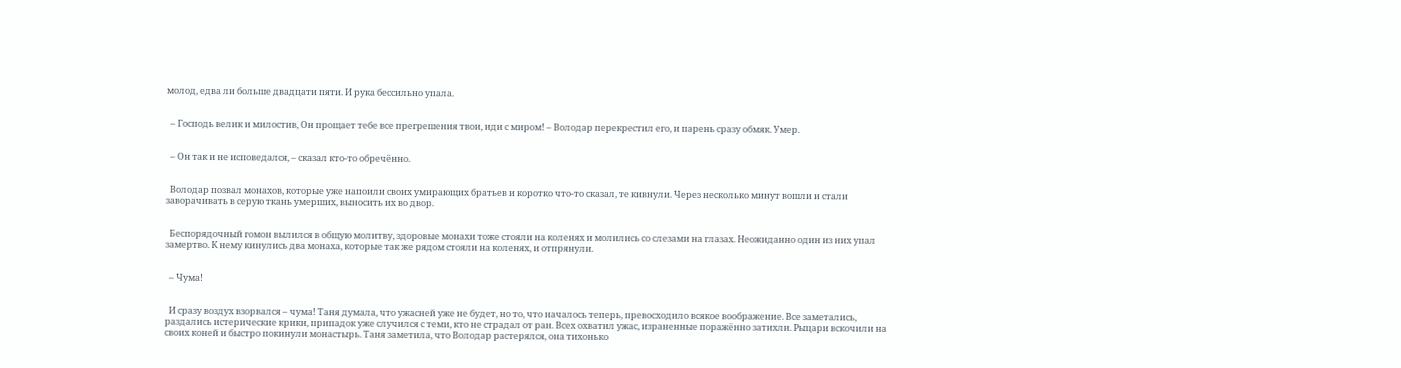молод, едва ли больше двадцати пяти. И рука бессильно упала.


  – Господь велик и милостив, Он прощает тебе все прегрешения твои, иди с миром! – Володар перекрестил его, и парень сразу обмяк. Умер.


  – Он так и не исповедался, – сказал кто-то обречённо.


  Володар позвал монахов, которые уже напоили своих умирающих братьев и коротко что-то сказал, те кивнули. Через несколько минут вошли и стали заворачивать в серую ткань умерших, выносить их во двор.


  Беспорядочный гомон вылился в общую молитву, здоровые монахи тоже стояли на коленях и молились со слезами на глазах. Неожиданно один из них упал замертво. К нему кинулись два монаха, которые так же рядом стояли на коленях, и отпрянули.


  – Чума!


  И сразу воздух взорвался – чума! Таня думала, что ужасней уже не будет, но то, что началось теперь, превосходило всякое воображение. Все заметались, раздались истерические крики, припадок уже случился с теми, кто не страдал от ран. Всех охватил ужас, израненные поражённо затихли. Рыцари вскочили на своих коней и быстро покинули монастырь. Таня заметила, что Володар растерялся, она тихонько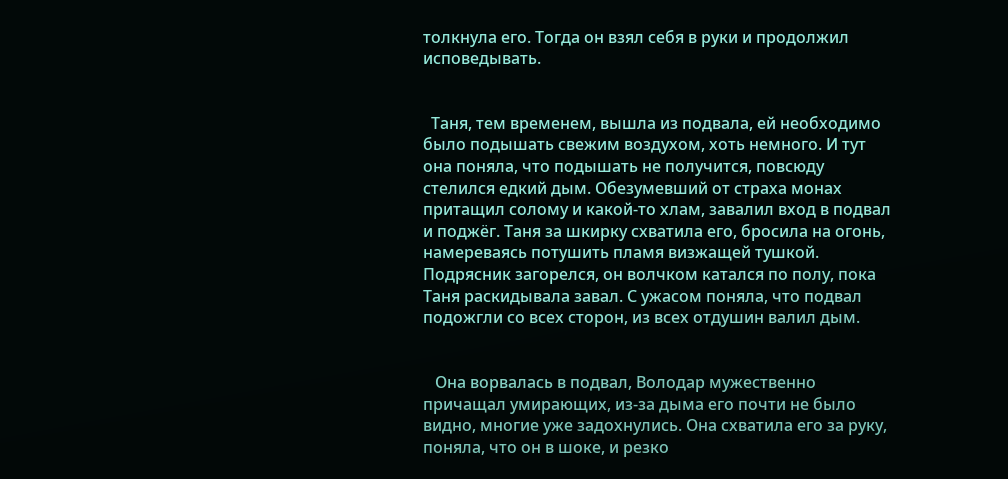толкнула его. Тогда он взял себя в руки и продолжил исповедывать.


  Таня, тем временем, вышла из подвала, ей необходимо было подышать свежим воздухом, хоть немного. И тут она поняла, что подышать не получится, повсюду стелился едкий дым. Обезумевший от страха монах притащил солому и какой-то хлам, завалил вход в подвал и поджёг. Таня за шкирку схватила его, бросила на огонь, намереваясь потушить пламя визжащей тушкой. Подрясник загорелся, он волчком катался по полу, пока Таня раскидывала завал. С ужасом поняла, что подвал подожгли со всех сторон, из всех отдушин валил дым.


   Она ворвалась в подвал, Володар мужественно причащал умирающих, из-за дыма его почти не было видно, многие уже задохнулись. Она схватила его за руку, поняла, что он в шоке, и резко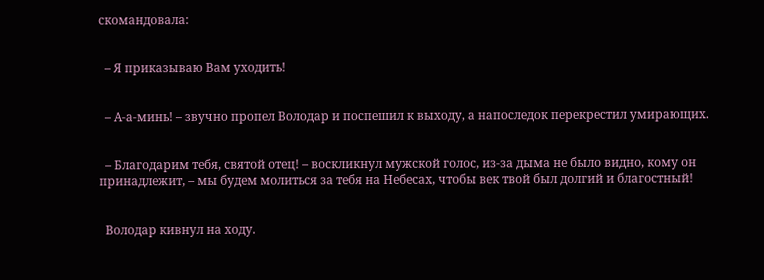скомандовала:


  – Я приказываю Вам уходить!


  – А-а-минь! – звучно пропел Володар и поспешил к выходу, а напоследок перекрестил умирающих.


  – Благодарим тебя, святой отец! – воскликнул мужской голос, из-за дыма не было видно, кому он принадлежит, – мы будем молиться за тебя на Небесах, чтобы век твой был долгий и благостный!


  Володар кивнул на ходу.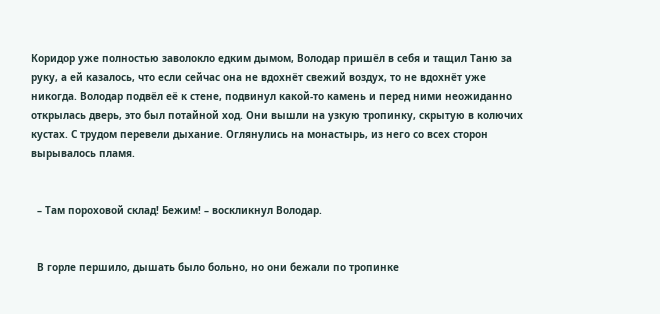Коридор уже полностью заволокло едким дымом, Володар пришёл в себя и тащил Таню за руку, а ей казалось, что если сейчас она не вдохнёт свежий воздух, то не вдохнёт уже никогда. Володар подвёл её к стене, подвинул какой-то камень и перед ними неожиданно открылась дверь, это был потайной ход. Они вышли на узкую тропинку, скрытую в колючих кустах. С трудом перевели дыхание. Оглянулись на монастырь, из него со всех сторон вырывалось пламя.


  – Там пороховой склад! Бежим! – воскликнул Володар.


  В горле першило, дышать было больно, но они бежали по тропинке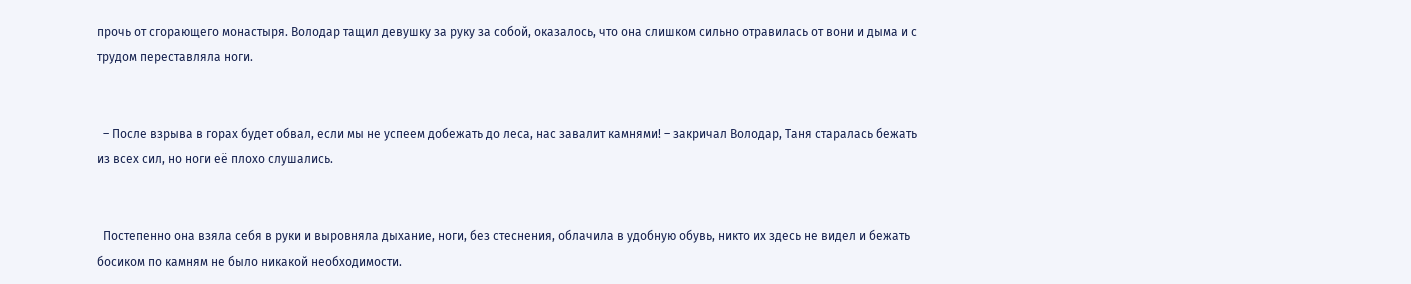прочь от сгорающего монастыря. Володар тащил девушку за руку за собой, оказалось, что она слишком сильно отравилась от вони и дыма и с трудом переставляла ноги.


  – После взрыва в горах будет обвал, если мы не успеем добежать до леса, нас завалит камнями! – закричал Володар, Таня старалась бежать из всех сил, но ноги её плохо слушались.


  Постепенно она взяла себя в руки и выровняла дыхание, ноги, без стеснения, облачила в удобную обувь, никто их здесь не видел и бежать босиком по камням не было никакой необходимости.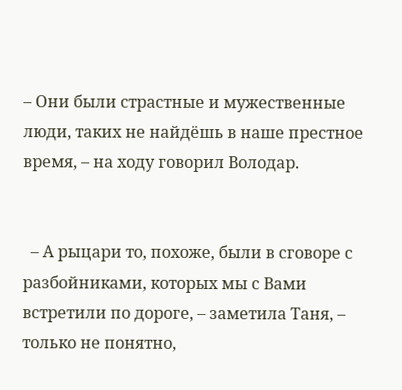– Они были страстные и мужественные люди, таких не найдёшь в наше престное время, – на ходу говорил Володар.


  – А рыцари то, похоже, были в сговоре с разбойниками, которых мы с Вами встретили по дороге, – заметила Таня, – только не понятно,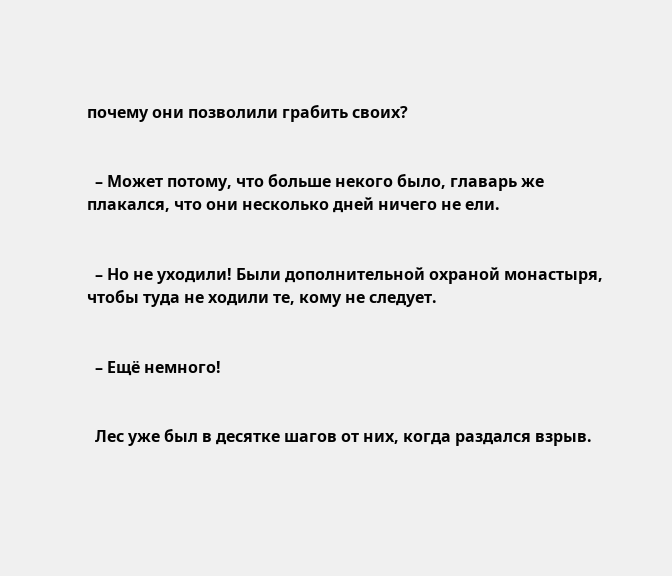почему они позволили грабить своих?


  – Может потому, что больше некого было, главарь же плакался, что они несколько дней ничего не ели.


  – Но не уходили! Были дополнительной охраной монастыря, чтобы туда не ходили те, кому не следует.


  – Ещё немного!


  Лес уже был в десятке шагов от них, когда раздался взрыв.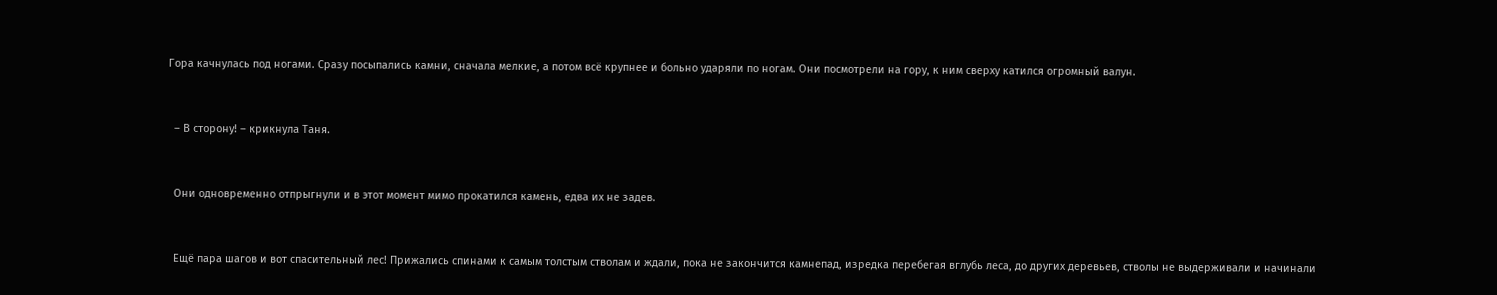Гора качнулась под ногами. Сразу посыпались камни, сначала мелкие, а потом всё крупнее и больно ударяли по ногам. Они посмотрели на гору, к ним сверху катился огромный валун.


  – В сторону! – крикнула Таня.


  Они одновременно отпрыгнули и в этот момент мимо прокатился камень, едва их не задев.


  Ещё пара шагов и вот спасительный лес! Прижались спинами к самым толстым стволам и ждали, пока не закончится камнепад, изредка перебегая вглубь леса, до других деревьев, стволы не выдерживали и начинали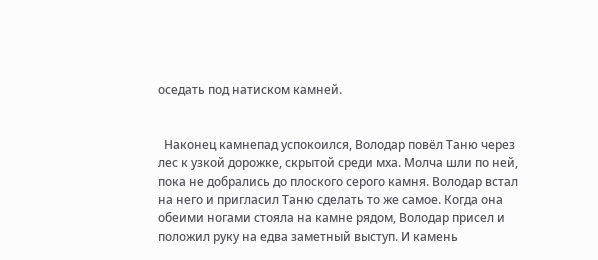оседать под натиском камней.


  Наконец камнепад успокоился, Володар повёл Таню через лес к узкой дорожке, скрытой среди мха. Молча шли по ней, пока не добрались до плоского серого камня. Володар встал на него и пригласил Таню сделать то же самое. Когда она обеими ногами стояла на камне рядом, Володар присел и положил руку на едва заметный выступ. И камень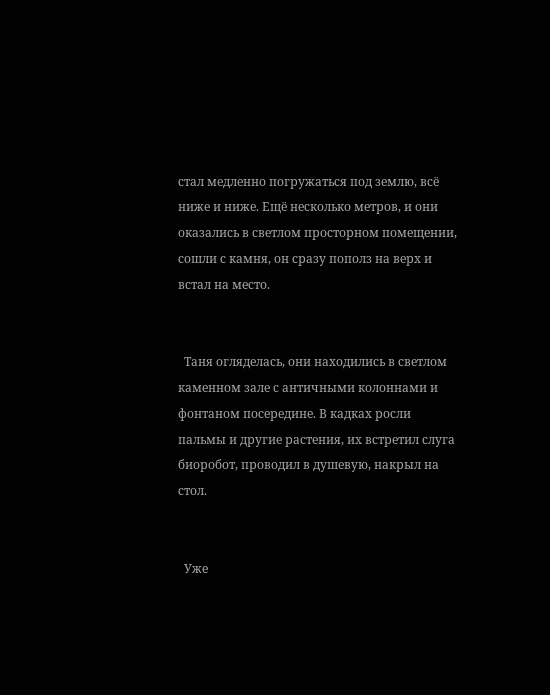стал медленно погружаться под землю, всё ниже и ниже. Ещё несколько метров, и они оказались в светлом просторном помещении, сошли с камня, он сразу пополз на верх и встал на место.


  Таня огляделась, они находились в светлом каменном зале с античными колоннами и фонтаном посередине. В кадках росли пальмы и другие растения, их встретил слуга биоробот, проводил в душевую, накрыл на стол.


  Уже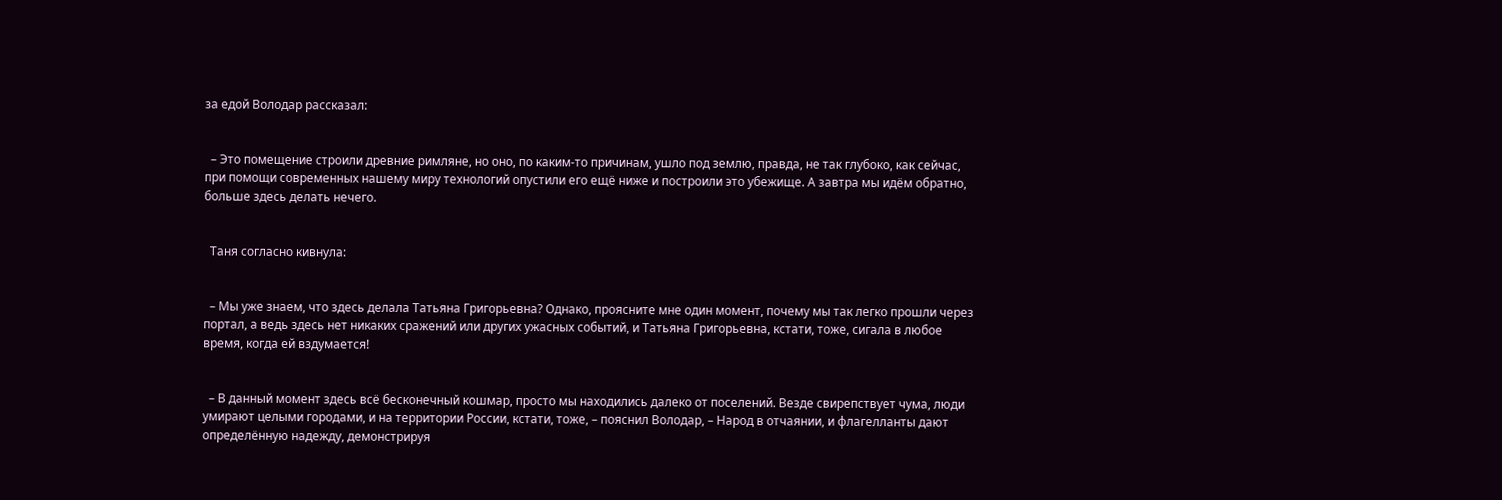за едой Володар рассказал:


  – Это помещение строили древние римляне, но оно, по каким-то причинам, ушло под землю, правда, не так глубоко, как сейчас, при помощи современных нашему миру технологий опустили его ещё ниже и построили это убежище. А завтра мы идём обратно, больше здесь делать нечего.


  Таня согласно кивнула:


  – Мы уже знаем, что здесь делала Татьяна Григорьевна? Однако, проясните мне один момент, почему мы так легко прошли через портал, а ведь здесь нет никаких сражений или других ужасных событий, и Татьяна Григорьевна, кстати, тоже, сигала в любое время, когда ей вздумается!


  – В данный момент здесь всё бесконечный кошмар, просто мы находились далеко от поселений. Везде свирепствует чума, люди умирают целыми городами, и на территории России, кстати, тоже, – пояснил Володар, – Народ в отчаянии, и флагелланты дают определённую надежду, демонстрируя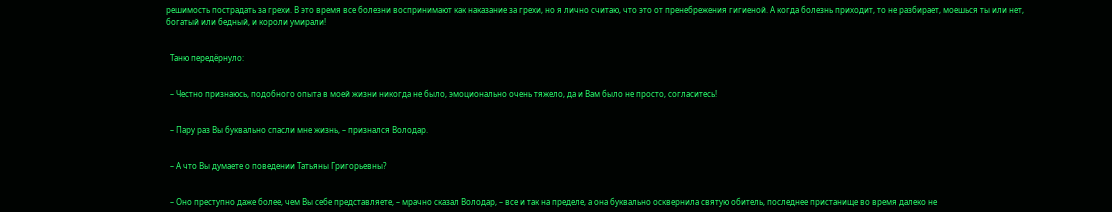решимость пострадать за грехи. В это время все болезни воспринимают как наказание за грехи, но я лично считаю, что это от пренебрежения гигиеной. А когда болезнь приходит, то не разбирает, моешься ты или нет, богатый или бедный, и короли умирали!


  Таню передёрнуло:


  – Честно признаюсь, подобного опыта в моей жизни никогда не было, эмоционально очень тяжело, да и Вам было не просто, согласитесь!


  – Пару раз Вы буквально спасли мне жизнь, – признался Володар.


  – А что Вы думаете о поведении Татьяны Григорьевны?


  – Оно преступно даже более, чем Вы себе представляете, – мрачно сказал Володар, – все и так на пределе, а она буквально осквернила святую обитель, последнее пристанище во время далеко не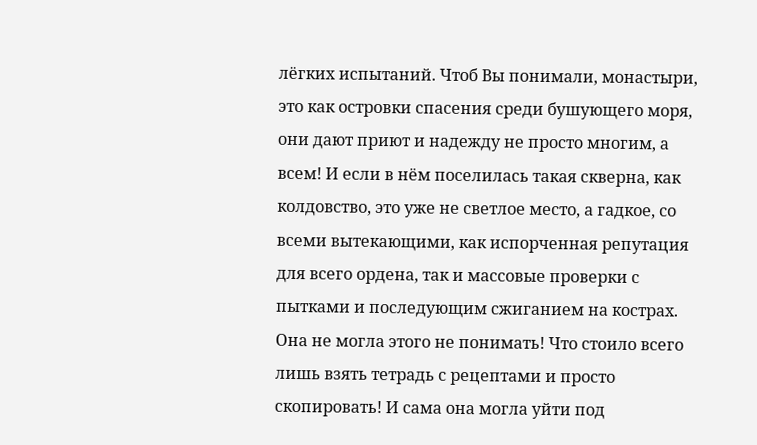лёгких испытаний. Чтоб Вы понимали, монастыри, это как островки спасения среди бушующего моря, они дают приют и надежду не просто многим, а всем! И если в нём поселилась такая скверна, как колдовство, это уже не светлое место, а гадкое, со всеми вытекающими, как испорченная репутация для всего ордена, так и массовые проверки с пытками и последующим сжиганием на кострах. Она не могла этого не понимать! Что стоило всего лишь взять тетрадь с рецептами и просто скопировать! И сама она могла уйти под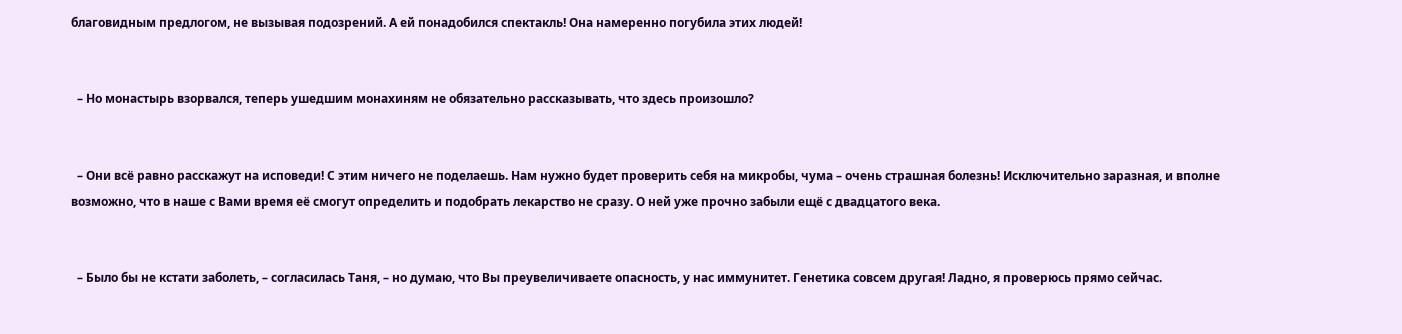благовидным предлогом, не вызывая подозрений. А ей понадобился спектакль! Она намеренно погубила этих людей!


  – Но монастырь взорвался, теперь ушедшим монахиням не обязательно рассказывать, что здесь произошло?


  – Они всё равно расскажут на исповеди! С этим ничего не поделаешь. Нам нужно будет проверить себя на микробы, чума – очень страшная болезнь! Исключительно заразная, и вполне возможно, что в наше с Вами время её смогут определить и подобрать лекарство не сразу. О ней уже прочно забыли ещё с двадцатого века.


  – Было бы не кстати заболеть, – согласилась Таня, – но думаю, что Вы преувеличиваете опасность, у нас иммунитет. Генетика совсем другая! Ладно, я проверюсь прямо сейчас.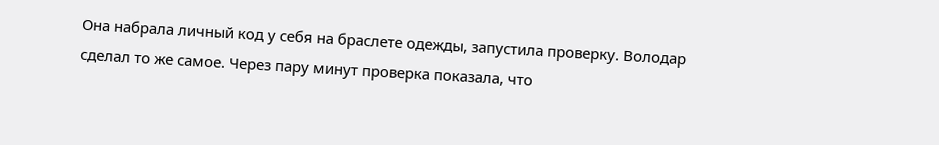Она набрала личный код у себя на браслете одежды, запустила проверку. Володар сделал то же самое. Через пару минут проверка показала, что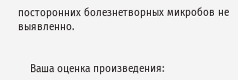посторонних болезнетворных микробов не выявленно.


    Ваша оценка произведения: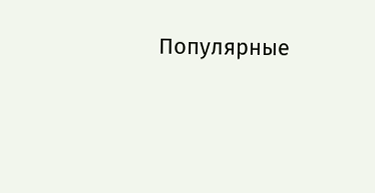Популярные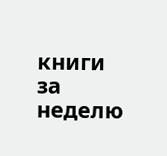книги за неделю